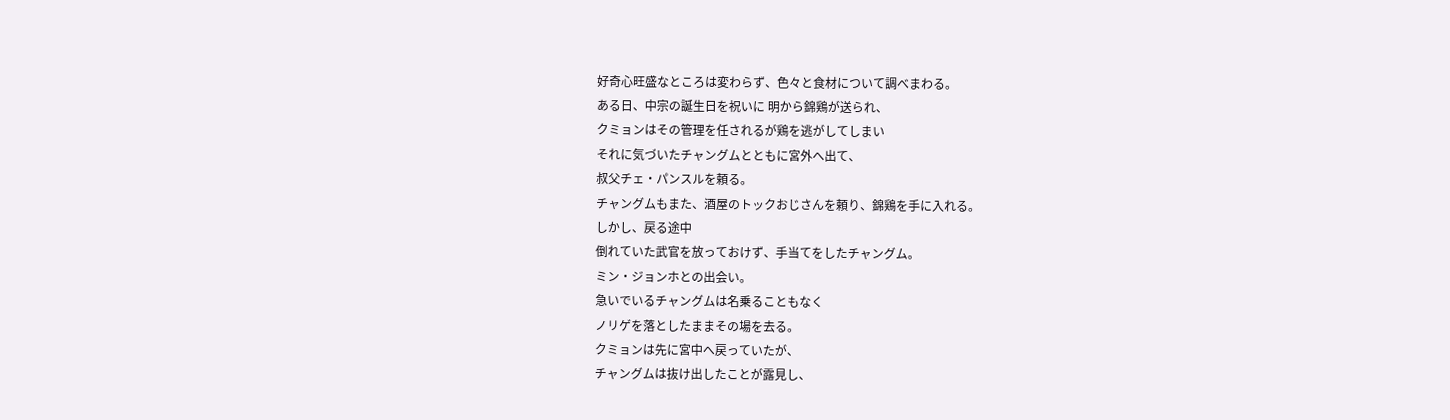好奇心旺盛なところは変わらず、色々と食材について調べまわる。
ある日、中宗の誕生日を祝いに 明から錦鶏が送られ、
クミョンはその管理を任されるが鶏を逃がしてしまい
それに気づいたチャングムとともに宮外へ出て、
叔父チェ・パンスルを頼る。
チャングムもまた、酒屋のトックおじさんを頼り、錦鶏を手に入れる。
しかし、戻る途中
倒れていた武官を放っておけず、手当てをしたチャングム。
ミン・ジョンホとの出会い。
急いでいるチャングムは名乗ることもなく
ノリゲを落としたままその場を去る。
クミョンは先に宮中へ戻っていたが、
チャングムは抜け出したことが露見し、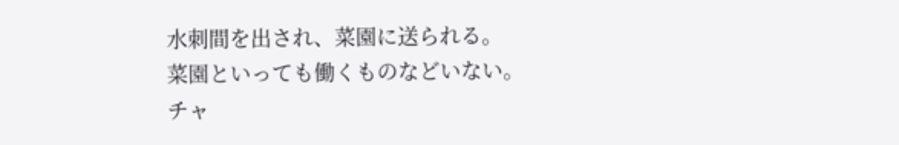水刺間を出され、菜園に送られる。
菜園といっても働くものなどいない。
チャ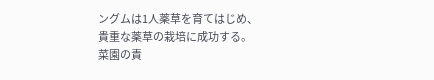ングムは1人薬草を育てはじめ、
貴重な薬草の栽培に成功する。
菜園の責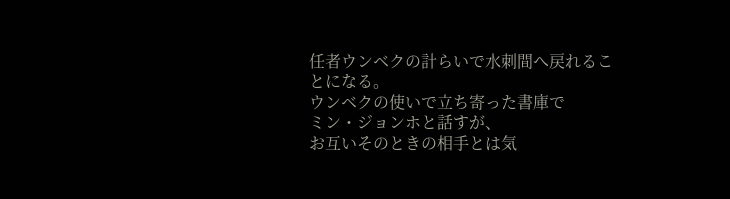任者ウンベクの計らいで水刺間へ戻れることになる。
ウンベクの使いで立ち寄った書庫で
ミン・ジョンホと話すが、
お互いそのときの相手とは気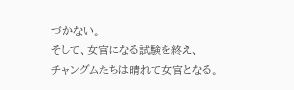づかない。
そして、女官になる試験を終え、
チャングムたちは晴れて女官となる。